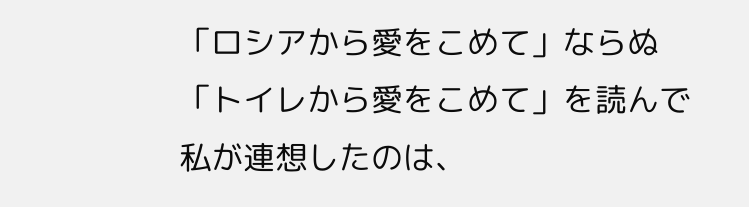「ロシアから愛をこめて」ならぬ「トイレから愛をこめて」を読んで私が連想したのは、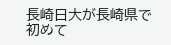長崎日大が長崎県で初めて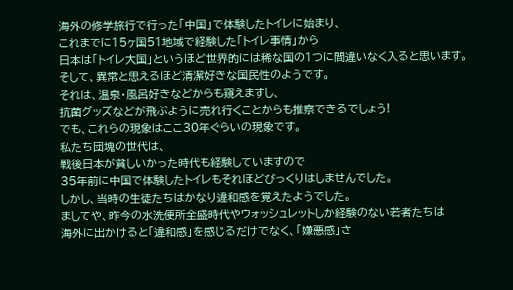海外の修学旅行で行った「中国」で体験したトイレに始まり、
これまでに15ヶ国51地域で経験した「トイレ事情」から
日本は「トイレ大国」というほど世界的には稀な国の1つに間違いなく入ると思います。
そして、異常と思えるほど清潔好きな国民性のようです。
それは、温泉・風呂好きなどからも窺えますし、
抗菌グッズなどが飛ぶように売れ行くことからも推察できるでしょう!
でも、これらの現象はここ30年ぐらいの現象です。
私たち団塊の世代は、
戦後日本が貧しいかった時代も経験していますので
35年前に中国で体験したトイレもそれほどびっくりはしませんでした。
しかし、当時の生徒たちはかなり違和感を覚えたようでした。
ましてや、昨今の水洗便所全盛時代やウォッシュレットしか経験のない若者たちは
海外に出かけると「違和感」を感じるだけでなく、「嫌悪感」さ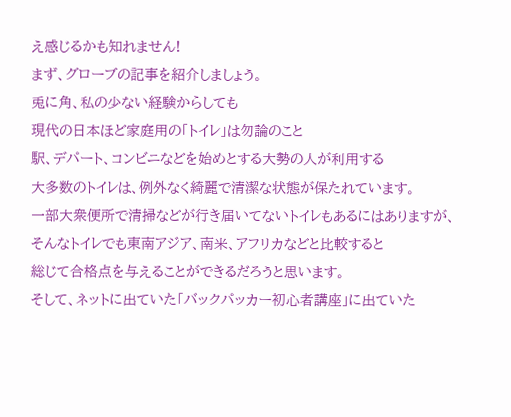え感じるかも知れません!
まず、グローブの記事を紹介しましょう。
兎に角、私の少ない経験からしても
現代の日本ほど家庭用の「トイレ」は勿論のこと
駅、デパート、コンビニなどを始めとする大勢の人が利用する
大多数のトイレは、例外なく綺麗で清潔な状態が保たれています。
一部大衆便所で清掃などが行き届いてないトイレもあるにはありますが、
そんなトイレでも東南アジア、南米、アフリカなどと比較すると
総じて合格点を与えることができるだろうと思います。
そして、ネットに出ていた「バックパッカー初心者講座」に出ていた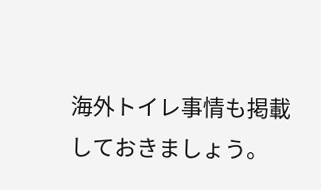海外トイレ事情も掲載しておきましょう。